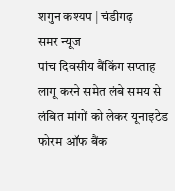शगुन कश्यप | चंडीगढ़
समर न्यूज
पांच दिवसीय बैंकिंग सप्ताह लागू करने समेत लंबे समय से लंबित मांगों को लेकर यूनाइटेड फोरम ऑफ बैंक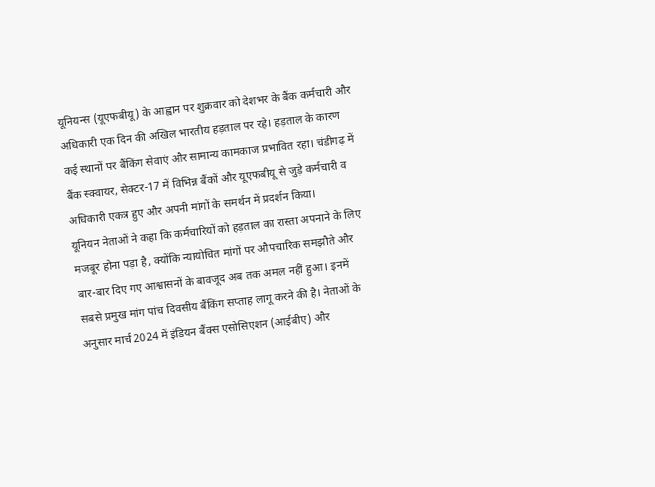यूनियन्स (यूएफबीयू) के आह्वान पर शुक्रवार को देशभर के बैंक कर्मचारी और अधिकारी एक दिन की अखिल भारतीय हड़ताल पर रहे। हड़ताल के कारण कई स्थानों पर बैंकिंग सेवाएं और सामान्य कामकाज प्रभावित रहा। चंडीगढ़ में बैंक स्क्वायर, सेक्टर-17 में विभिन्न बैंकों और यूएफबीयू से जुड़े कर्मचारी व अधिकारी एकत्र हुए और अपनी मांगों के समर्थन में प्रदर्शन किया।
यूनियन नेताओं ने कहा कि कर्मचारियों को हड़ताल का रास्ता अपनाने के लिए मजबूर होना पड़ा है, क्योंकि न्यायोचित मांगों पर औपचारिक समझौते और बार-बार दिए गए आश्वासनों के बावजूद अब तक अमल नहीं हुआ। इनमें सबसे प्रमुख मांग पांच दिवसीय बैंकिंग सप्ताह लागू करने की है। नेताओं के अनुसार मार्च 2024 में इंडियन बैंक्स एसोसिएशन (आईबीए) और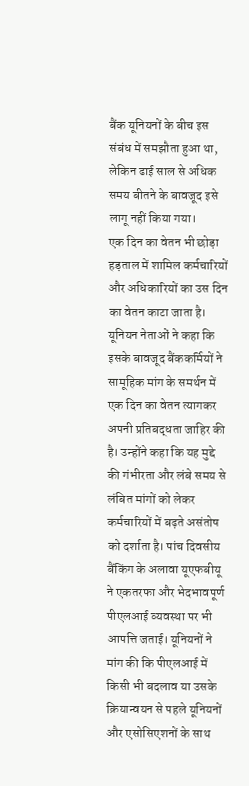बैंक यूनियनों के बीच इस संबंध में समझौता हुआ था, लेकिन ढाई साल से अधिक समय बीतने के बावजूद इसे लागू नहीं किया गया।
एक दिन का वेतन भी छोड़ा
हड़ताल में शामिल कर्मचारियों और अधिकारियों का उस दिन का वेतन काटा जाता है। यूनियन नेताओं ने कहा कि इसके बावजूद बैंककर्मियों ने सामूहिक मांग के समर्थन में एक दिन का वेतन त्यागकर अपनी प्रतिबद्धता जाहिर की है। उन्होंने कहा कि यह मुद्दे की गंभीरता और लंबे समय से लंबित मांगों को लेकर कर्मचारियों में बढ़ते असंतोष को दर्शाता है। पांच दिवसीय बैंकिंग के अलावा यूएफबीयू ने एकतरफा और भेदभावपूर्ण पीएलआई व्यवस्था पर भी आपत्ति जताई। यूनियनों ने मांग की कि पीएलआई में किसी भी बदलाव या उसके क्रियान्वयन से पहले यूनियनों और एसोसिएशनों के साथ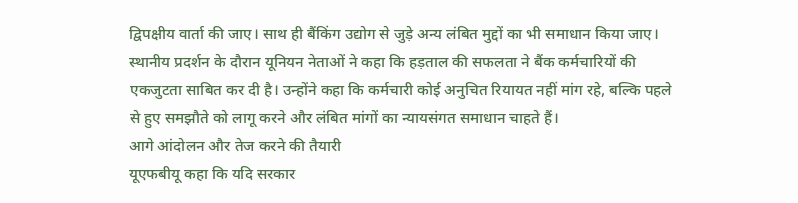द्विपक्षीय वार्ता की जाए। साथ ही बैंकिंग उद्योग से जुड़े अन्य लंबित मुद्दों का भी समाधान किया जाए। स्थानीय प्रदर्शन के दौरान यूनियन नेताओं ने कहा कि हड़ताल की सफलता ने बैंक कर्मचारियों की एकजुटता साबित कर दी है। उन्होंने कहा कि कर्मचारी कोई अनुचित रियायत नहीं मांग रहे, बल्कि पहले से हुए समझौते को लागू करने और लंबित मांगों का न्यायसंगत समाधान चाहते हैं।
आगे आंदोलन और तेज करने की तैयारी
यूएफबीयू कहा कि यदि सरकार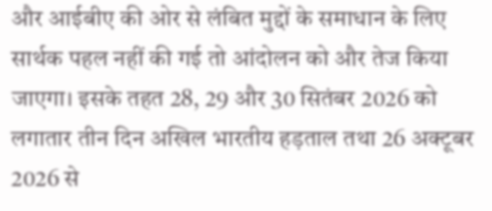और आईबीए की ओर से लंबित मुद्दों के समाधान के लिए सार्थक पहल नहीं की गई तो आंदोलन को और तेज किया जाएगा। इसके तहत 28, 29 और 30 सितंबर 2026 को लगातार तीन दिन अखिल भारतीय हड़ताल तथा 26 अक्टूबर 2026 से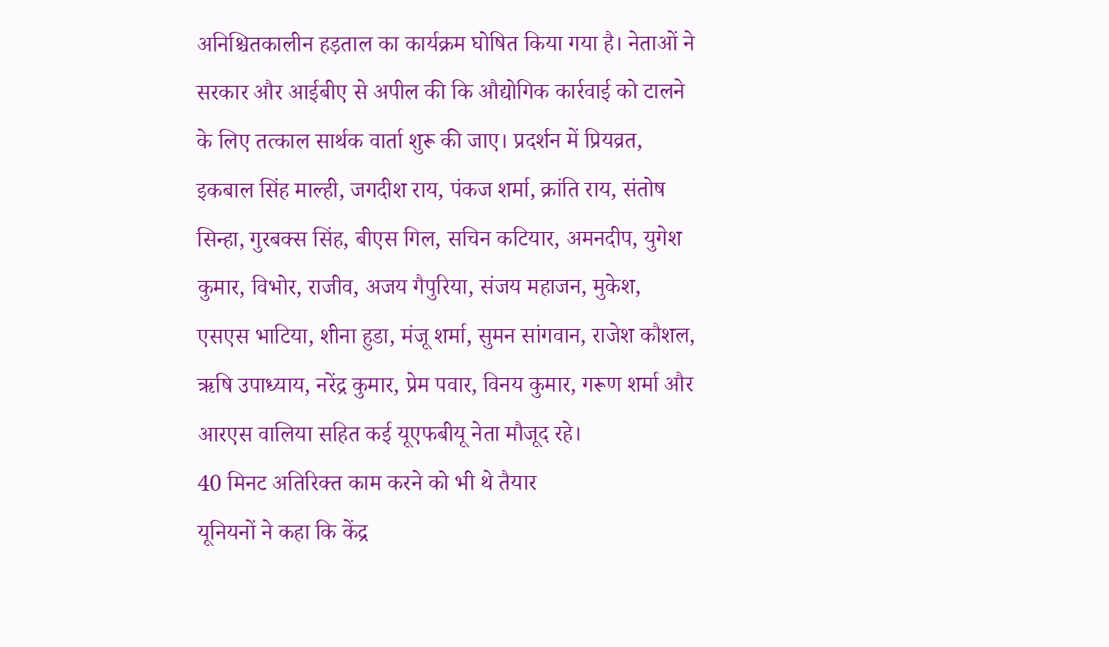अनिश्चितकालीन हड़ताल का कार्यक्रम घोषित किया गया है। नेताओं ने सरकार और आईबीए से अपील की कि औद्योगिक कार्रवाई को टालने के लिए तत्काल सार्थक वार्ता शुरू की जाए। प्रदर्शन में प्रियव्रत, इकबाल सिंह माल्ही, जगदीश राय, पंकज शर्मा, क्रांति राय, संतोष सिन्हा, गुरबक्स सिंह, बीएस गिल, सचिन कटियार, अमनदीप, युगेश कुमार, विभोर, राजीव, अजय गैपुरिया, संजय महाजन, मुकेश, एसएस भाटिया, शीना हुडा, मंजू शर्मा, सुमन सांगवान, राजेश कौशल, ऋषि उपाध्याय, नरेंद्र कुमार, प्रेम पवार, विनय कुमार, गरूण शर्मा और आरएस वालिया सहित कई यूएफबीयू नेता मौजूद रहे।
40 मिनट अतिरिक्त काम करने को भी थे तैयार
यूनियनों ने कहा कि केंद्र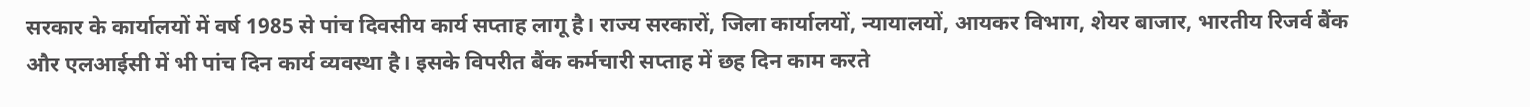सरकार के कार्यालयों में वर्ष 1985 से पांच दिवसीय कार्य सप्ताह लागू है। राज्य सरकारों, जिला कार्यालयों, न्यायालयों, आयकर विभाग, शेयर बाजार, भारतीय रिजर्व बैंक और एलआईसी में भी पांच दिन कार्य व्यवस्था है। इसके विपरीत बैंक कर्मचारी सप्ताह में छह दिन काम करते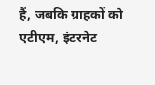हैं, जबकि ग्राहकों को एटीएम, इंटरनेट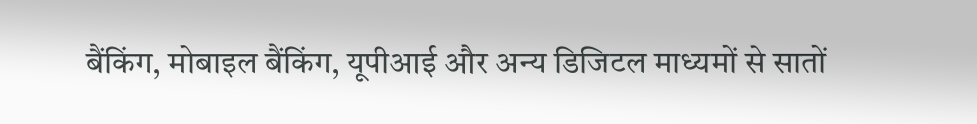बैंकिंग, मोबाइल बैंकिंग, यूपीआई और अन्य डिजिटल माध्यमों से सातों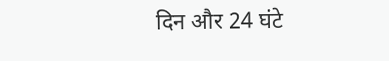दिन और 24 घंटे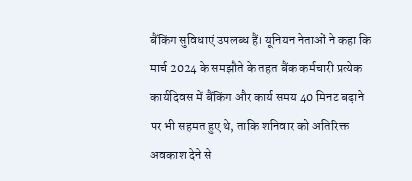बैंकिंग सुविधाएं उपलब्ध हैं। यूनियन नेताओं ने कहा कि मार्च 2024 के समझौते के तहत बैंक कर्मचारी प्रत्येक कार्यदिवस में बैंकिंग और कार्य समय 40 मिनट बढ़ाने पर भी सहमत हुए थे, ताकि शनिवार को अतिरिक्त अवकाश देने से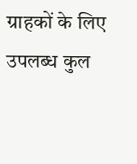ग्राहकों के लिए उपलब्ध कुल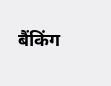बैंकिंग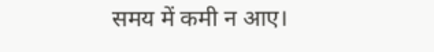समय में कमी न आए।